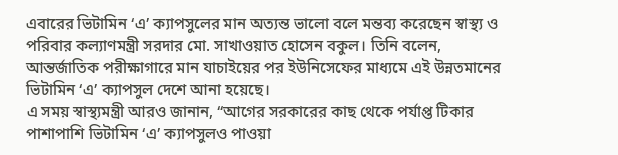এবারের ভিটামিন ‘এ’ ক্যাপসুলের মান অত্যন্ত ভালো বলে মন্তব্য করেছেন স্বাস্থ্য ও পরিবার কল্যাণমন্ত্রী সরদার মো. সাখাওয়াত হোসেন বকুল। তিনি বলেন, আন্তর্জাতিক পরীক্ষাগারে মান যাচাইয়ের পর ইউনিসেফের মাধ্যমে এই উন্নতমানের ভিটামিন ‘এ’ ক্যাপসুল দেশে আনা হয়েছে।
এ সময় স্বাস্থ্যমন্ত্রী আরও জানান, “আগের সরকারের কাছ থেকে পর্যাপ্ত টিকার পাশাপাশি ভিটামিন ‘এ’ ক্যাপসুলও পাওয়া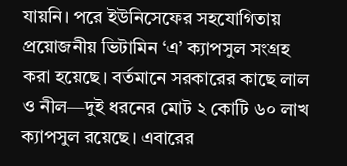যায়নি। পরে ইউনিসেফের সহযোগিতায় প্রয়োজনীয় ভিটামিন ‘এ’ ক্যাপসুল সংগ্রহ করা হয়েছে। বর্তমানে সরকারের কাছে লাল ও নীল—দুই ধরনের মোট ২ কোটি ৬০ লাখ ক্যাপসুল রয়েছে। এবারের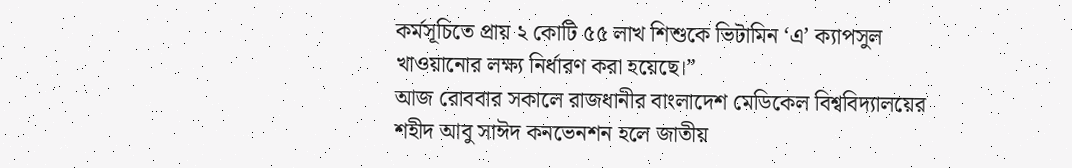কর্মসূচিতে প্রায় ২ কোটি ৫৫ লাখ শিশুকে ভিটামিন ‘এ’ ক্যাপসুল খাওয়ানোর লক্ষ্য নির্ধারণ করা হয়েছে।”
আজ রোববার সকালে রাজধানীর বাংলাদেশ মেডিকেল বিশ্ববিদ্যালয়ের শহীদ আবু সাঈদ কনভেনশন হলে জাতীয়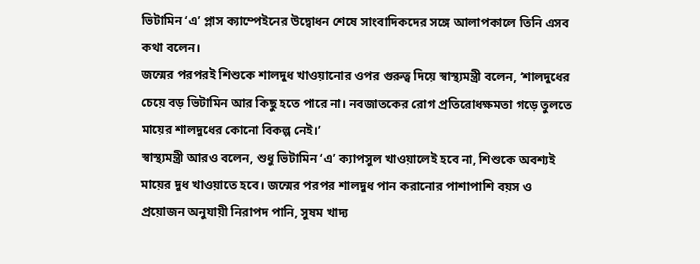ভিটামিন ‘এ’ প্লাস ক্যাম্পেইনের উদ্বোধন শেষে সাংবাদিকদের সঙ্গে আলাপকালে তিনি এসব কথা বলেন।
জন্মের পরপরই শিশুকে শালদুধ খাওয়ানোর ওপর গুরুত্ব দিয়ে স্বাস্থ্যমন্ত্রী বলেন, ‘শালদুধের চেয়ে বড় ভিটামিন আর কিছু হতে পারে না। নবজাতকের রোগ প্রতিরোধক্ষমতা গড়ে তুলতে মায়ের শালদুধের কোনো বিকল্প নেই।’
স্বাস্থ্যমন্ত্রী আরও বলেন, শুধু ভিটামিন ‘এ’ ক্যাপসুল খাওয়ালেই হবে না, শিশুকে অবশ্যই মায়ের দুধ খাওয়াতে হবে। জন্মের পরপর শালদুধ পান করানোর পাশাপাশি বয়স ও প্রয়োজন অনুযায়ী নিরাপদ পানি, সুষম খাদ্য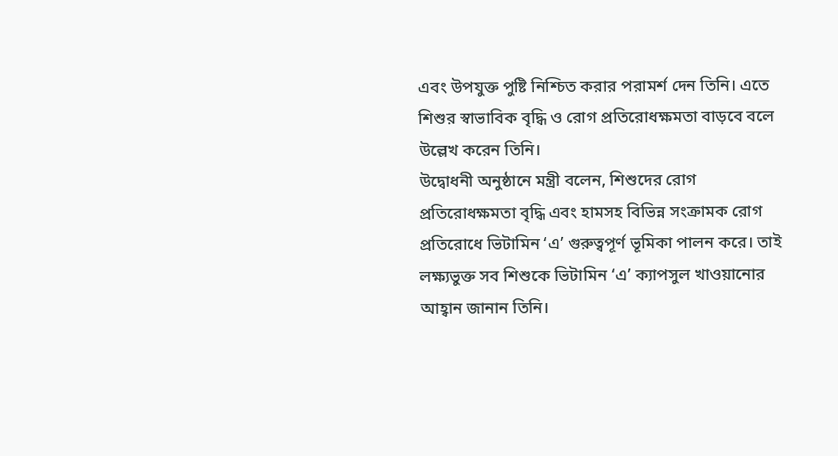এবং উপযুক্ত পুষ্টি নিশ্চিত করার পরামর্শ দেন তিনি। এতে শিশুর স্বাভাবিক বৃদ্ধি ও রোগ প্রতিরোধক্ষমতা বাড়বে বলে উল্লেখ করেন তিনি।
উদ্বোধনী অনুষ্ঠানে মন্ত্রী বলেন, শিশুদের রোগ প্রতিরোধক্ষমতা বৃদ্ধি এবং হামসহ বিভিন্ন সংক্রামক রোগ প্রতিরোধে ভিটামিন ‘এ’ গুরুত্বপূর্ণ ভূমিকা পালন করে। তাই লক্ষ্যভুক্ত সব শিশুকে ভিটামিন ‘এ’ ক্যাপসুল খাওয়ানোর আহ্বান জানান তিনি।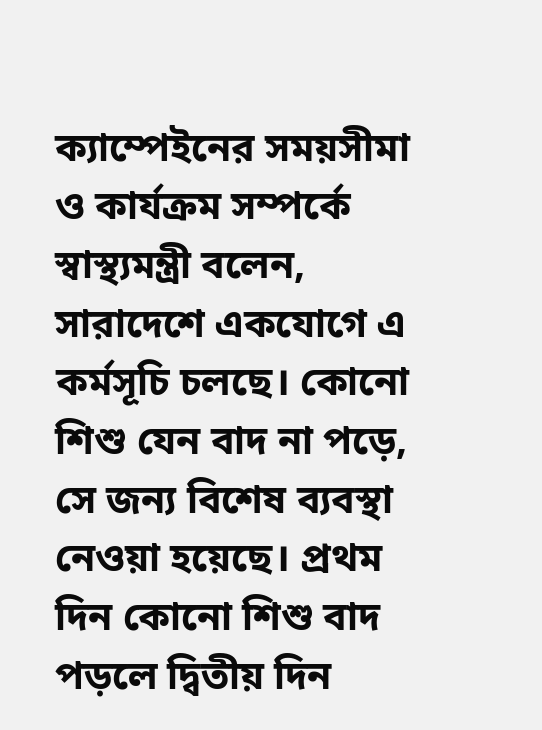ক্যাম্পেইনের সময়সীমা ও কার্যক্রম সম্পর্কে স্বাস্থ্যমন্ত্রী বলেন, সারাদেশে একযোগে এ কর্মসূচি চলছে। কোনো শিশু যেন বাদ না পড়ে, সে জন্য বিশেষ ব্যবস্থা নেওয়া হয়েছে। প্রথম দিন কোনো শিশু বাদ পড়লে দ্বিতীয় দিন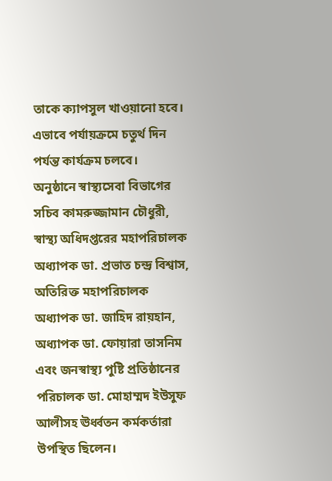তাকে ক্যাপসুল খাওয়ানো হবে। এভাবে পর্যায়ক্রমে চতুর্থ দিন পর্যন্ত কার্যক্রম চলবে।
অনুষ্ঠানে স্বাস্থ্যসেবা বিভাগের সচিব কামরুজ্জামান চৌধুরী, স্বাস্থ্য অধিদপ্তরের মহাপরিচালক অধ্যাপক ডা. প্রভাত চন্দ্র বিশ্বাস, অতিরিক্ত মহাপরিচালক অধ্যাপক ডা. জাহিদ রায়হান, অধ্যাপক ডা. ফোয়ারা তাসনিম এবং জনস্বাস্থ্য পুষ্টি প্রতিষ্ঠানের পরিচালক ডা. মোহাম্মদ ইউসুফ আলীসহ ঊর্ধ্বতন কর্মকর্তারা উপস্থিত ছিলেন।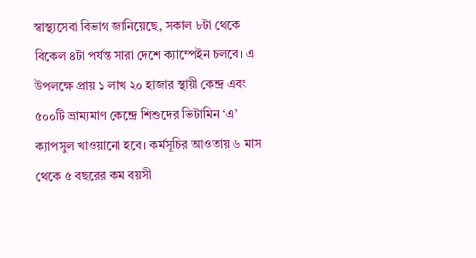স্বাস্থ্যসেবা বিভাগ জানিয়েছে, সকাল ৮টা থেকে বিকেল ৪টা পর্যন্ত সারা দেশে ক্যাম্পেইন চলবে। এ উপলক্ষে প্রায় ১ লাখ ২০ হাজার স্থায়ী কেন্দ্র এবং ৫০০টি ভ্রাম্যমাণ কেন্দ্রে শিশুদের ভিটামিন ‘এ’ ক্যাপসুল খাওয়ানো হবে। কর্মসূচির আওতায় ৬ মাস থেকে ৫ বছরের কম বয়সী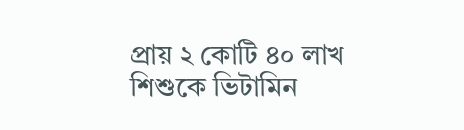প্রায় ২ কোটি ৪০ লাখ শিশুকে ভিটামিন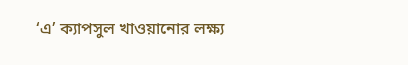‘এ’ ক্যাপসুল খাওয়ানোর লক্ষ্য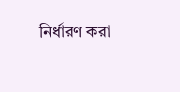নির্ধারণ করা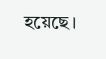হয়েছে।